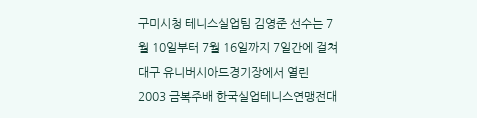구미시청 테니스실업팀 김영준 선수는 7월 10일부터 7월 16일까지 7일간에 걸쳐 대구 유니버시아드경기장에서 열린 2003 금복주배 한국실업테니스연맹전대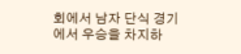회에서 남자 단식 경기에서 우승을 차지하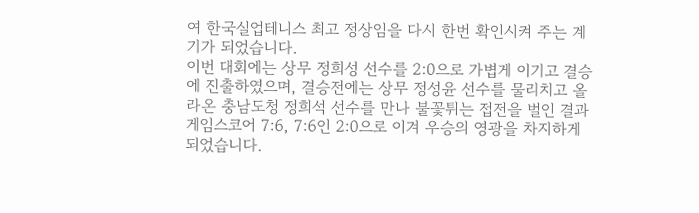여 한국실업테니스 최고 정상임을 다시 한번 확인시켜 주는 계기가 되었습니다.
이번 대회에는 상무 정희성 선수를 2:0으로 가볍게 이기고 결승에 진출하였으며, 결승전에는 상무 정성윤 선수를 물리치고 올라온 충남도청 정희석 선수를 만나 불꽃튀는 접전을 벌인 결과 게임스코어 7:6, 7:6인 2:0으로 이겨 우승의 영광을 차지하게 되었습니다.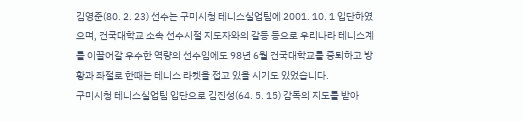김영준(80. 2. 23) 선수는 구미시청 테니스실업팀에 2001. 10. 1 입단하였으며, 건국대학교 소속 선수시절 지도자와의 갈등 등으로 우리나라 테니스계를 이끌어갈 우수한 역량의 선수임에도 98년 6월 건국대학교를 중퇴하고 방황과 좌절로 한때는 테니스 라켓을 접고 있을 시기도 있었습니다.
구미시청 테니스실업팀 입단으로 김진성(64. 5. 15) 감독의 지도를 받아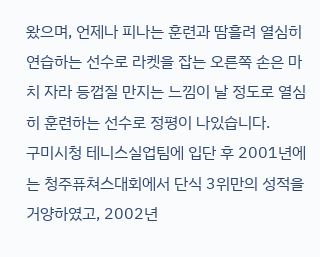왔으며, 언제나 피나는 훈련과 땀흘려 열심히 연습하는 선수로 라켓을 잡는 오른쪽 손은 마치 자라 등껍질 만지는 느낌이 날 정도로 열심히 훈련하는 선수로 정평이 나있습니다.
구미시청 테니스실업팀에 입단 후 2001년에는 청주퓨쳐스대회에서 단식 3위만의 성적을 거양하였고, 2002년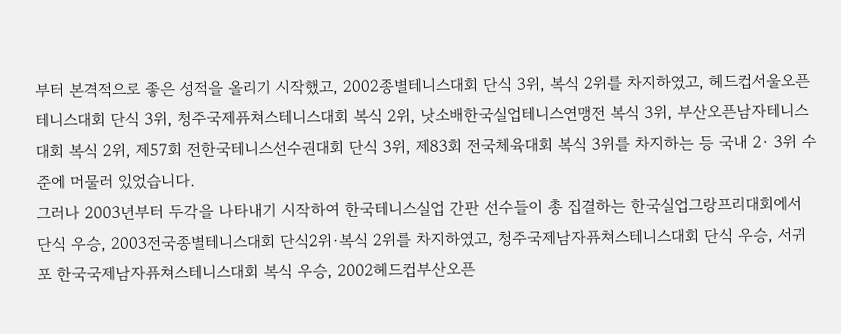부터 본격적으로 좋은 성적을 올리기 시작했고, 2002종별테니스대회 단식 3위, 복식 2위를 차지하였고, 헤드컵서울오픈테니스대회 단식 3위, 청주국제퓨쳐스테니스대회 복식 2위, 낫소배한국실업테니스연맹전 복식 3위, 부산오픈남자테니스대회 복식 2위, 제57회 전한국테니스선수권대회 단식 3위, 제83회 전국체육대회 복식 3위를 차지하는 등 국내 2· 3위 수준에 머물러 있었습니다.
그러나 2003년부터 두각을 나타내기 시작하여 한국테니스실업 간판 선수들이 총 집결하는 한국실업그랑프리대회에서 단식 우승, 2003전국종별테니스대회 단식2위·복식 2위를 차지하였고, 청주국제남자퓨쳐스테니스대회 단식 우승, 서귀포 한국국제남자퓨쳐스테니스대회 복식 우승, 2002헤드컵부산오픈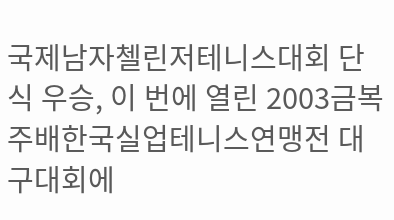국제남자첼린저테니스대회 단식 우승, 이 번에 열린 2003금복주배한국실업테니스연맹전 대구대회에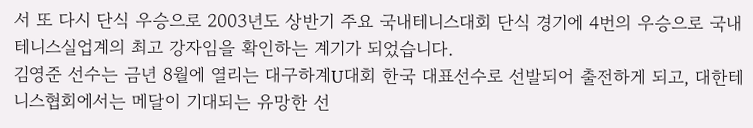서 또 다시 단식 우승으로 2003년도 상반기 주요 국내테니스대회 단식 경기에 4번의 우승으로 국내 테니스실업계의 최고 강자임을 확인하는 계기가 되었습니다.
김영준 선수는 금년 8월에 열리는 대구하계U대회 한국 대표선수로 선발되어 출전하게 되고, 대한테니스협회에서는 메달이 기대되는 유망한 선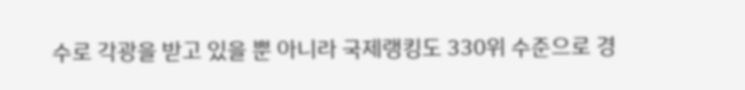수로 각광을 받고 있을 뿐 아니라 국제랭킹도 330위 수준으로 경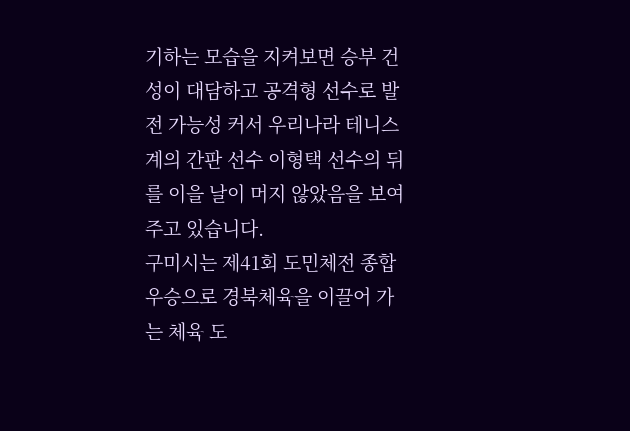기하는 모습을 지켜보면 승부 건성이 대담하고 공격형 선수로 발전 가능성 커서 우리나라 테니스계의 간판 선수 이형택 선수의 뒤를 이을 날이 머지 않았음을 보여 주고 있습니다.
구미시는 제41회 도민체전 종합우승으로 경북체육을 이끌어 가는 체육 도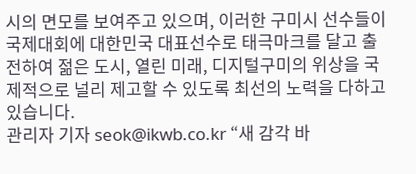시의 면모를 보여주고 있으며, 이러한 구미시 선수들이 국제대회에 대한민국 대표선수로 태극마크를 달고 출전하여 젊은 도시, 열린 미래, 디지털구미의 위상을 국제적으로 널리 제고할 수 있도록 최선의 노력을 다하고 있습니다.
관리자 기자 seok@ikwb.co.kr “새 감각 바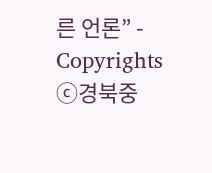른 언론” - Copyrights ⓒ경북중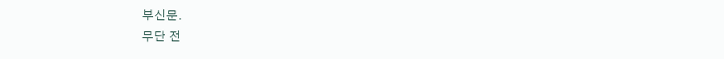부신문.
무단 전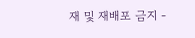재 및 재배포 금지 -